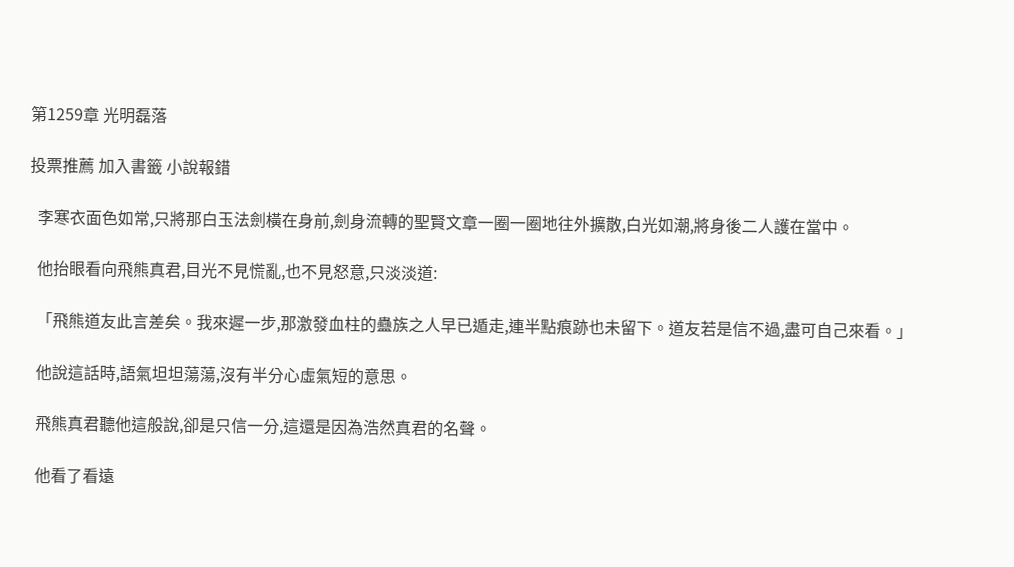第1259章 光明磊落

投票推薦 加入書籤 小說報錯

  李寒衣面色如常,只將那白玉法劍橫在身前,劍身流轉的聖賢文章一圈一圈地往外擴散,白光如潮,將身後二人護在當中。

  他抬眼看向飛熊真君,目光不見慌亂,也不見怒意,只淡淡道:

  「飛熊道友此言差矣。我來遲一步,那激發血柱的蠱族之人早已遁走,連半點痕跡也未留下。道友若是信不過,盡可自己來看。」

  他說這話時,語氣坦坦蕩蕩,沒有半分心虛氣短的意思。

  飛熊真君聽他這般說,卻是只信一分,這還是因為浩然真君的名聲。

  他看了看遠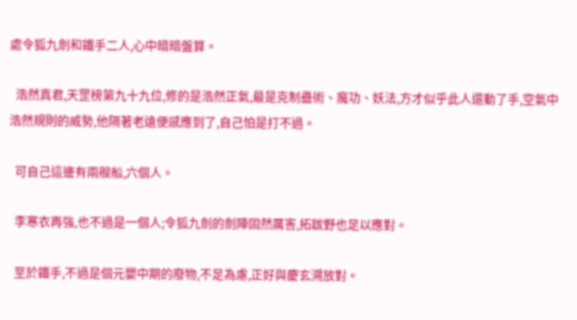處令狐九劍和鐵手二人,心中暗暗盤算。

  浩然真君,天罡榜第九十九位,修的是浩然正氣,最是克制蠱術、魔功、妖法,方才似乎此人還動了手,空氣中浩然規則的威勢,他隔著老遠便感應到了,自己怕是打不過。

  可自己這邊有兩艘船,六個人。

  李寒衣再強,也不過是一個人;令狐九劍的劍陣固然厲害,拓跋野也足以應對。

  至於鐵手,不過是個元嬰中期的廢物,不足為慮,正好與慶玄溯放對。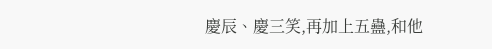慶辰、慶三笑,再加上五蠱,和他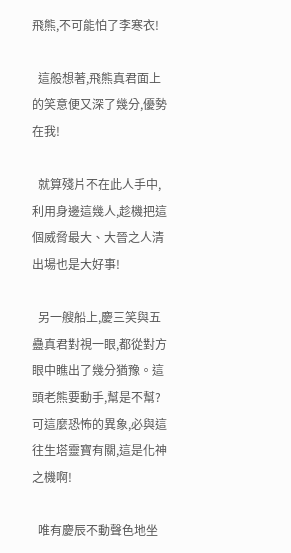飛熊,不可能怕了李寒衣!

  這般想著,飛熊真君面上的笑意便又深了幾分,優勢在我!

  就算殘片不在此人手中,利用身邊這幾人,趁機把這個威脅最大、大晉之人清出場也是大好事!

  另一艘船上,慶三笑與五蠱真君對視一眼,都從對方眼中瞧出了幾分猶豫。這頭老熊要動手,幫是不幫?可這麼恐怖的異象,必與這往生塔靈寶有關,這是化神之機啊!

  唯有慶辰不動聲色地坐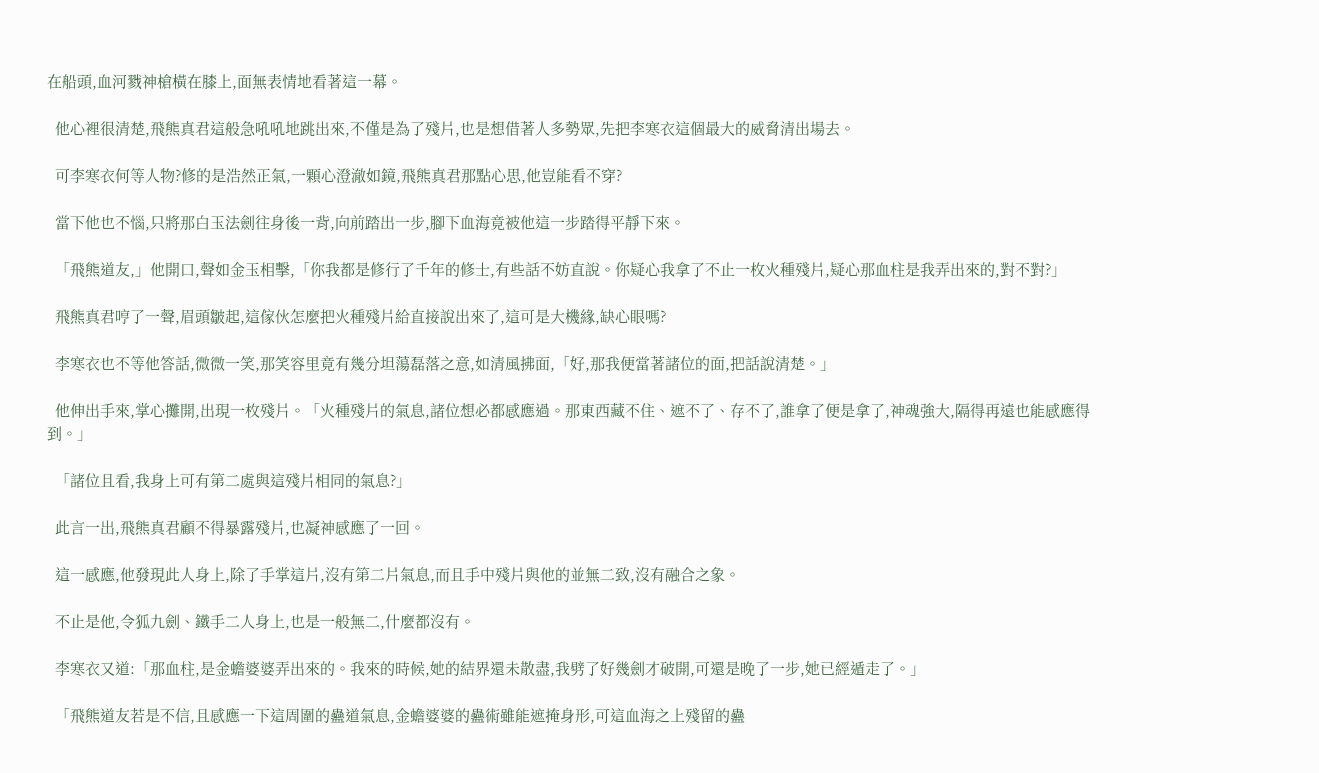在船頭,血河戮神槍橫在膝上,面無表情地看著這一幕。

  他心裡很清楚,飛熊真君這般急吼吼地跳出來,不僅是為了殘片,也是想借著人多勢眾,先把李寒衣這個最大的威脅清出場去。

  可李寒衣何等人物?修的是浩然正氣,一顆心澄澈如鏡,飛熊真君那點心思,他豈能看不穿?

  當下他也不惱,只將那白玉法劍往身後一背,向前踏出一步,腳下血海竟被他這一步踏得平靜下來。

  「飛熊道友,」他開口,聲如金玉相擊,「你我都是修行了千年的修士,有些話不妨直說。你疑心我拿了不止一枚火種殘片,疑心那血柱是我弄出來的,對不對?」

  飛熊真君哼了一聲,眉頭皺起,這傢伙怎麼把火種殘片給直接說出來了,這可是大機緣,缺心眼嗎?

  李寒衣也不等他答話,微微一笑,那笑容里竟有幾分坦蕩磊落之意,如清風拂面,「好,那我便當著諸位的面,把話說清楚。」

  他伸出手來,掌心攤開,出現一枚殘片。「火種殘片的氣息,諸位想必都感應過。那東西藏不住、遮不了、存不了,誰拿了便是拿了,神魂強大,隔得再遠也能感應得到。」

  「諸位且看,我身上可有第二處與這殘片相同的氣息?」

  此言一出,飛熊真君顧不得暴露殘片,也凝神感應了一回。

  這一感應,他發現此人身上,除了手掌這片,沒有第二片氣息,而且手中殘片與他的並無二致,沒有融合之象。

  不止是他,令狐九劍、鐵手二人身上,也是一般無二,什麼都沒有。

  李寒衣又道:「那血柱,是金蟾婆婆弄出來的。我來的時候,她的結界還未散盡,我劈了好幾劍才破開,可還是晚了一步,她已經遁走了。」

  「飛熊道友若是不信,且感應一下這周圍的蠱道氣息,金蟾婆婆的蠱術雖能遮掩身形,可這血海之上殘留的蠱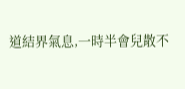道結界氣息,一時半會兒散不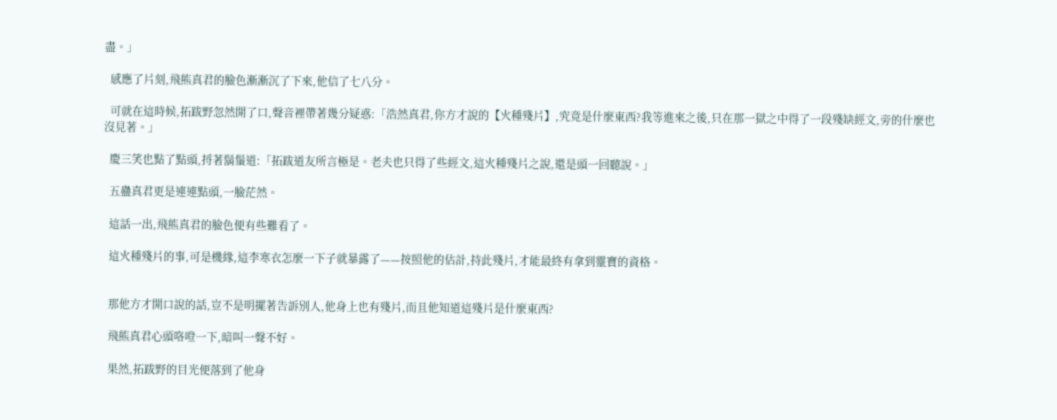盡。」

  感應了片刻,飛熊真君的臉色漸漸沉了下來,他信了七八分。

  可就在這時候,拓跋野忽然開了口,聲音裡帶著幾分疑惑:「浩然真君,你方才說的【火種殘片】,究竟是什麼東西?我等進來之後,只在那一獄之中得了一段殘缺經文,旁的什麼也沒見著。」

  慶三笑也點了點頭,捋著鬍鬚道:「拓跋道友所言極是。老夫也只得了些經文,這火種殘片之說,還是頭一回聽說。」

  五蠱真君更是連連點頭,一臉茫然。

  這話一出,飛熊真君的臉色便有些難看了。

  這火種殘片的事,可是機緣,這李寒衣怎麼一下子就暴露了——按照他的估計,持此殘片,才能最終有拿到靈寶的資格。


  那他方才開口說的話,豈不是明擺著告訴別人,他身上也有殘片,而且他知道這殘片是什麼東西?

  飛熊真君心頭咯噔一下,暗叫一聲不好。

  果然,拓跋野的目光便落到了他身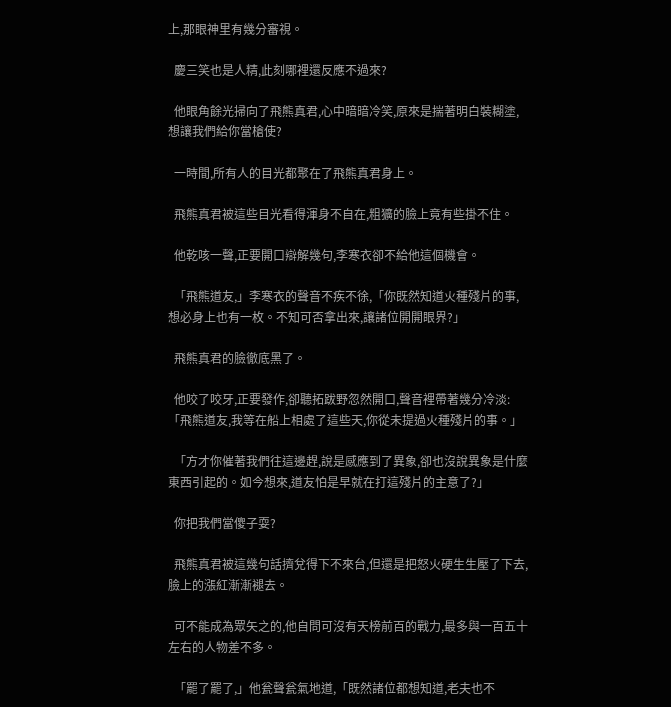上,那眼神里有幾分審視。

  慶三笑也是人精,此刻哪裡還反應不過來?

  他眼角餘光掃向了飛熊真君,心中暗暗冷笑,原來是揣著明白裝糊塗,想讓我們給你當槍使?

  一時間,所有人的目光都聚在了飛熊真君身上。

  飛熊真君被這些目光看得渾身不自在,粗獷的臉上竟有些掛不住。

  他乾咳一聲,正要開口辯解幾句,李寒衣卻不給他這個機會。

  「飛熊道友,」李寒衣的聲音不疾不徐,「你既然知道火種殘片的事,想必身上也有一枚。不知可否拿出來,讓諸位開開眼界?」

  飛熊真君的臉徹底黑了。

  他咬了咬牙,正要發作,卻聽拓跋野忽然開口,聲音裡帶著幾分冷淡:「飛熊道友,我等在船上相處了這些天,你從未提過火種殘片的事。」

  「方才你催著我們往這邊趕,說是感應到了異象,卻也沒說異象是什麼東西引起的。如今想來,道友怕是早就在打這殘片的主意了?」

  你把我們當傻子耍?

  飛熊真君被這幾句話擠兌得下不來台,但還是把怒火硬生生壓了下去,臉上的漲紅漸漸褪去。

  可不能成為眾矢之的,他自問可沒有天榜前百的戰力,最多與一百五十左右的人物差不多。

  「罷了罷了,」他瓮聲瓮氣地道,「既然諸位都想知道,老夫也不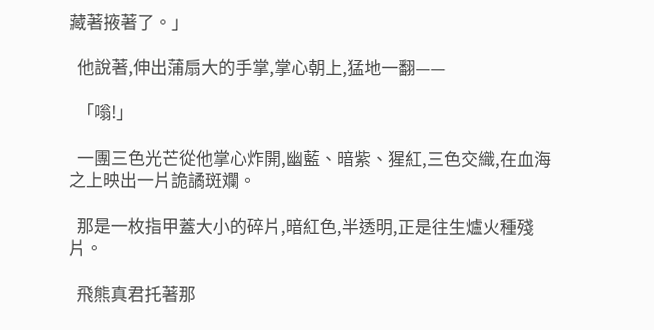藏著掖著了。」

  他說著,伸出蒲扇大的手掌,掌心朝上,猛地一翻——

  「嗡!」

  一團三色光芒從他掌心炸開,幽藍、暗紫、猩紅,三色交織,在血海之上映出一片詭譎斑斕。

  那是一枚指甲蓋大小的碎片,暗紅色,半透明,正是往生爐火種殘片。

  飛熊真君托著那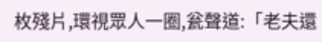枚殘片,環視眾人一圈,瓮聲道:「老夫還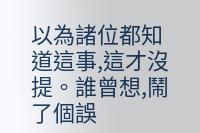以為諸位都知道這事,這才沒提。誰曾想,鬧了個誤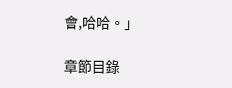會,哈哈。」

章節目錄